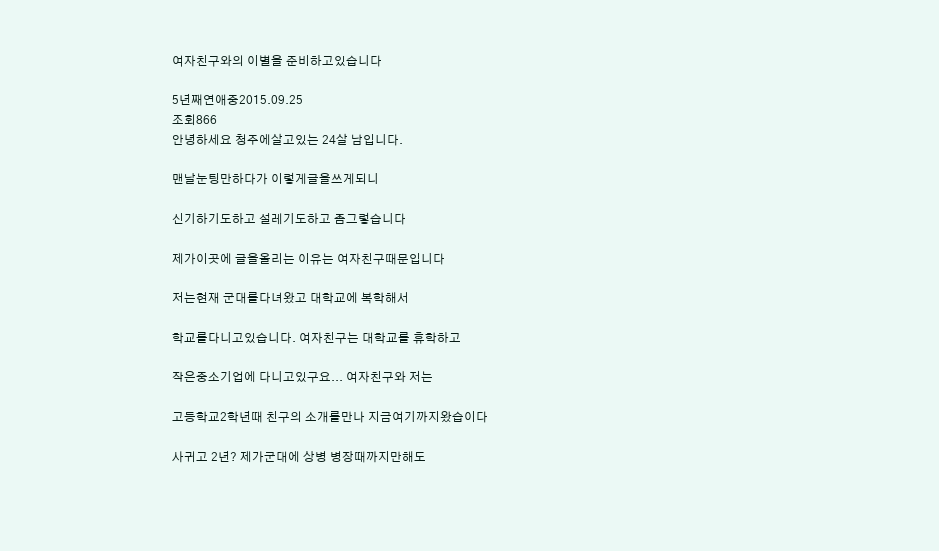여자친구와의 이별을 준비하고있습니다

5년째연애중2015.09.25
조회866
안녕하세요 청주에살고있는 24살 남입니다.

맨날눈팅만하다가 이렇게글을쓰게되니

신기하기도하고 설레기도하고 좀그렇습니다

제가이곳에 글을올리는 이유는 여자친구때문입니다

저는현재 군대를다녀왔고 대학교에 복학해서

학교를다니고있습니다. 여자친구는 대학교를 휴학하고

작은중소기업에 다니고있구요... 여자친구와 저는

고등학교2학년때 친구의 소개를만나 지금여기까지왔습이다

사귀고 2년? 제가군대에 상병 병장때까지만해도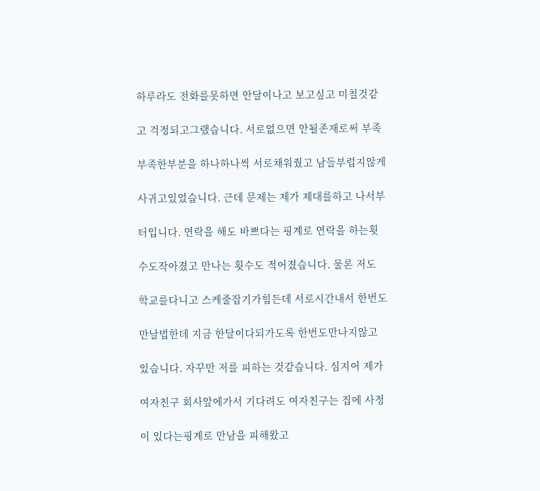하루라도 전화를못하면 안달이나고 보고싶고 미칠것같

고 걱정되고그랬습니다. 서로없으면 안될존재로써 부족

부족한부분을 하나하나씩 서로채워줬고 남들부럽지않게

사귀고있었습니다. 근데 문제는 제가 제대를하고 나서부

터입니다. 연락을 해도 바쁘다는 핑계로 연락을 하는횟

수도작아졌고 만나는 횟수도 적어졌습니다. 물론 저도

학교를다니고 스케줄잡기가힘든데 서로시간내서 한번도

만날법한데 지금 한달이다되가도록 한번도만나지않고

있습니다. 자꾸만 저를 피하는 것같습니다. 심지어 제가

여자친구 회사앞에가서 기다려도 여자친구는 집에 사정

이 있다는핑계로 만남을 피해왔고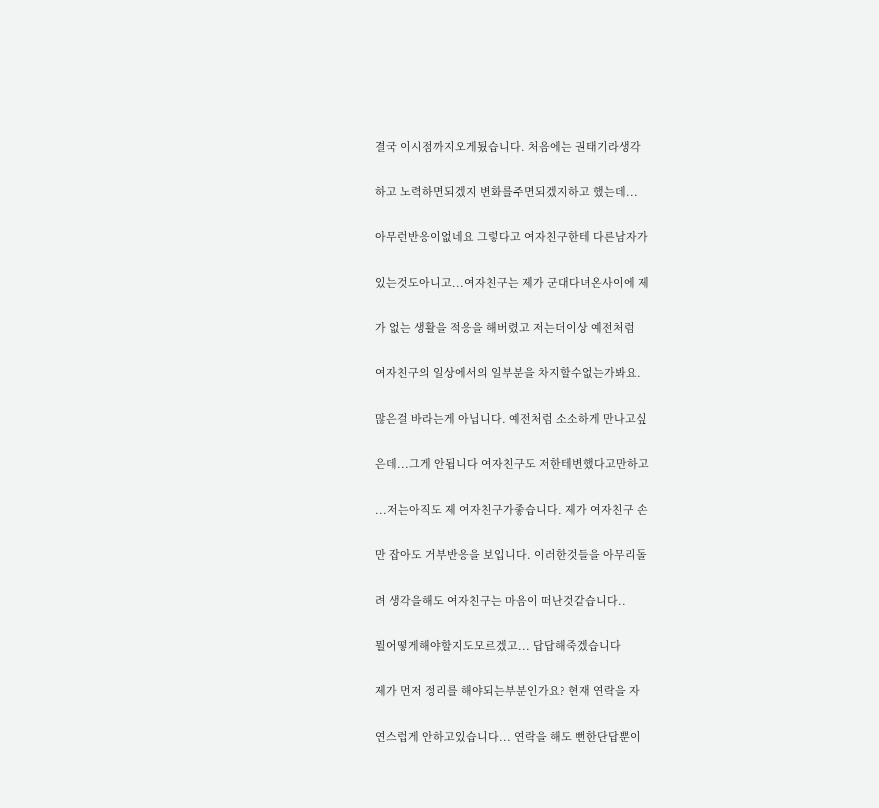결국 이시점까지오게됬습니다. 처음에는 권태기라생각

하고 노력하면되겠지 변화를주면되겠지하고 했는데...

아무런반응이없네요 그렇다고 여자친구한테 다른남자가

있는것도아니고...여자친구는 제가 군대다녀온사이에 제

가 없는 생활을 적응을 해버렸고 저는더이상 예전처럼

여자친구의 일상에서의 일부분을 차지할수없는가봐요.

많은걸 바라는게 아닙니다. 예전처럼 소소하게 만나고싶

은데...그게 안됩니다 여자친구도 저한테변했다고만하고

...저는아직도 제 여자친구가좋습니다. 제가 여자친구 손

만 잡아도 거부반응을 보입니다. 이러한것들을 아무리돌

려 생각을해도 여자친구는 마음이 떠난것같습니다..

뭘어떻게해야할지도모르겠고... 답답해죽겠습니다

제가 먼저 정리를 해야되는부분인가요? 현재 연락을 자

연스럽게 안하고있습니다... 연락을 해도 뻔한단답뿐이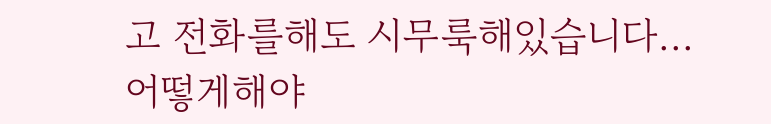고 전화를해도 시무룩해있습니다... 어떻게해야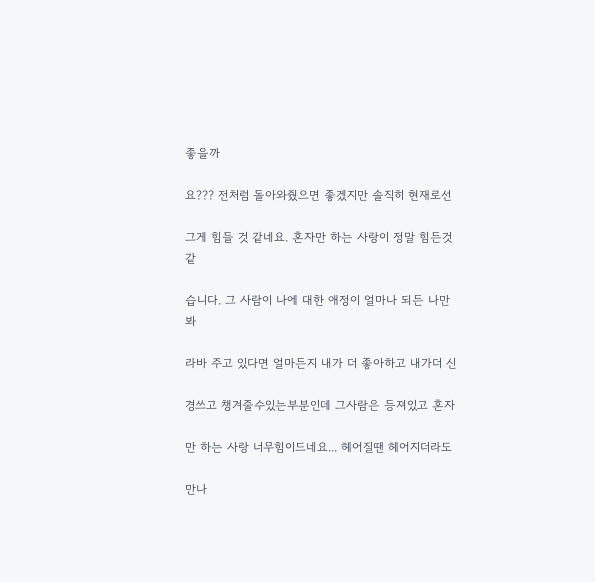좋을까

요??? 전처럼 돌아와줬으면 좋겠지만 솔직히 현재로선

그게 힘들 것 같네요. 혼자만 하는 사랑이 정말 힘든것같

습니다. 그 사람이 나에 대한 애정이 얼마나 되든 나만 봐

라바 주고 있다면 얼마든지 내가 더 좋아하고 내가더 신

경쓰고 챙겨줄수있는부분인데 그사람은 등져있고 혼자

만 하는 사랑 너무힘이드네요... 헤어질땐 헤어지더라도

만나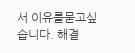서 이유를묻고싶습니다. 해결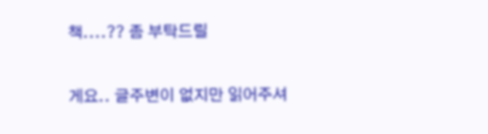책....?? 좀 부탁드릴

게요.. 글주변이 없지만 읽어주셔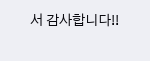서 감사합니다!!